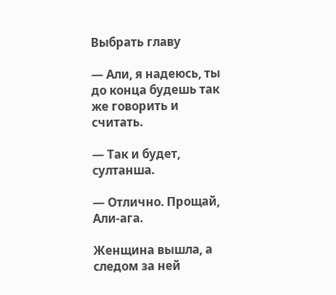Выбрать главу

— Али, я надеюсь, ты до конца будешь так же говорить и считать.

— Так и будет, султанша.

— Отлично. Прощай, Али-ага.

Женщина вышла, а следом за ней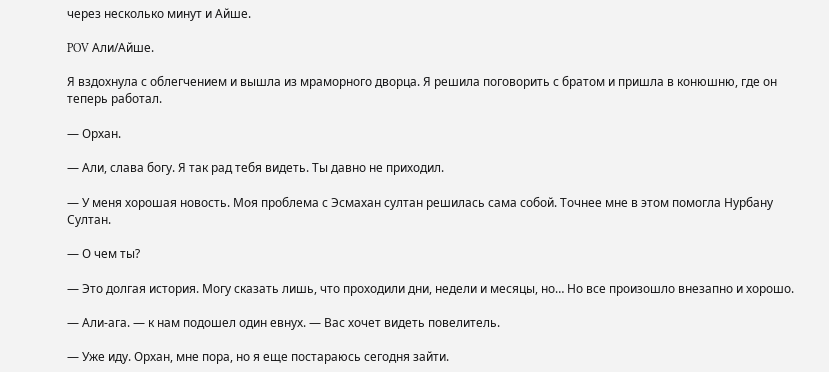через несколько минут и Айше.

POV Али/Айше.

Я вздохнула с облегчением и вышла из мраморного дворца. Я решила поговорить с братом и пришла в конюшню, где он теперь работал.

— Орхан.

— Али, слава богу. Я так рад тебя видеть. Ты давно не приходил.

— У меня хорошая новость. Моя проблема с Эсмахан султан решилась сама собой. Точнее мне в этом помогла Нурбану Султан.

— О чем ты?

— Это долгая история. Могу сказать лишь, что проходили дни, недели и месяцы, но… Но все произошло внезапно и хорошо.

— Али-ага. — к нам подошел один евнух. — Вас хочет видеть повелитель.

— Уже иду. Орхан, мне пора, но я еще постараюсь сегодня зайти.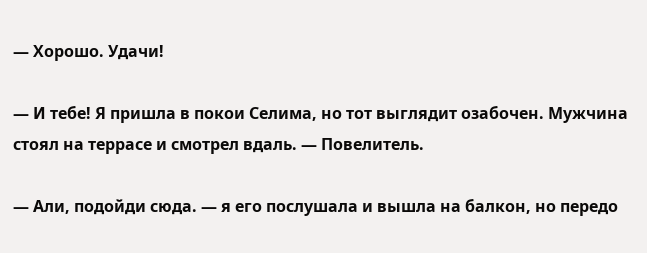— Хорошо. Удачи!

— И тебе! Я пришла в покои Селима, но тот выглядит озабочен. Мужчина стоял на террасе и смотрел вдаль. — Повелитель.

— Али, подойди сюда. — я его послушала и вышла на балкон, но передо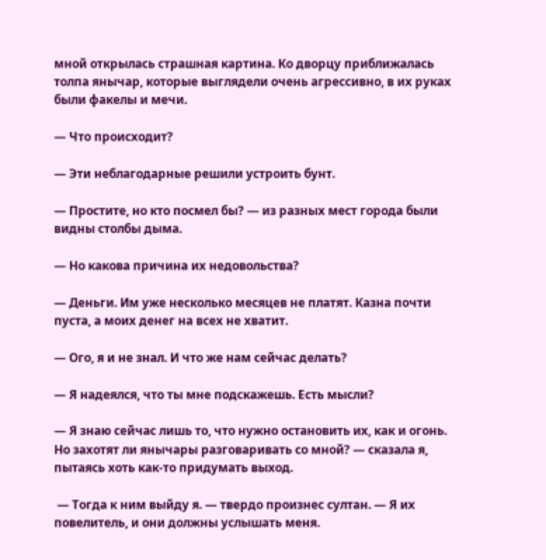мной открылась страшная картина. Ко дворцу приближалась толпа янычар, которые выглядели очень агрессивно, в их руках были факелы и мечи.

— Что происходит?

— Эти неблагодарные решили устроить бунт.

— Простите, но кто посмел бы? — из разных мест города были видны столбы дыма.

— Но какова причина их недовольства?

— Деньги. Им уже несколько месяцев не платят. Казна почти пуста, а моих денег на всех не хватит.

— Ого, я и не знал. И что же нам сейчас делать?

— Я надеялся, что ты мне подскажешь. Есть мысли?

— Я знаю сейчас лишь то, что нужно остановить их, как и огонь. Но захотят ли янычары разговаривать со мной? — сказала я, пытаясь хоть как-то придумать выход.

 — Тогда к ним выйду я. — твердо произнес султан. — Я их повелитель, и они должны услышать меня.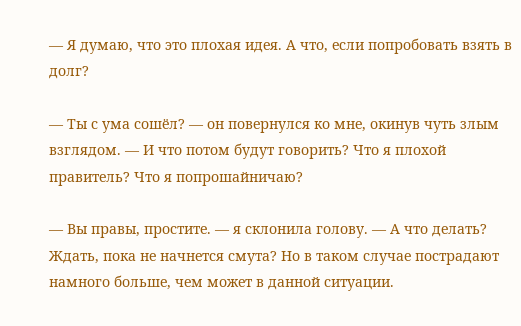— Я думаю, что это плохая идея. А что, если попробовать взять в долг?

— Ты с ума сошёл? — он повернулся ко мне, окинув чуть злым взглядом. — И что потом будут говорить? Что я плохой правитель? Что я попрошайничаю?

— Вы правы, простите. — я склонила голову. — А что делать? Ждать, пока не начнется смута? Но в таком случае пострадают намного больше, чем может в данной ситуации.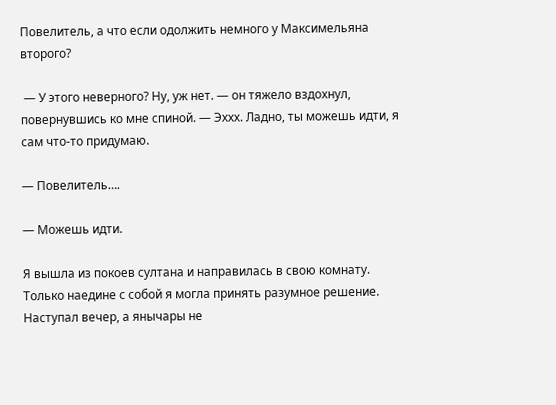Повелитель, а что если одолжить немного у Максимельяна второго?

 — У этого неверного? Ну, уж нет. — он тяжело вздохнул, повернувшись ко мне спиной. — Эххх. Ладно, ты можешь идти, я сам что-то придумаю.

— Повелитель….

— Можешь идти.

Я вышла из покоев султана и направилась в свою комнату. Только наедине с собой я могла принять разумное решение. Наступал вечер, а янычары не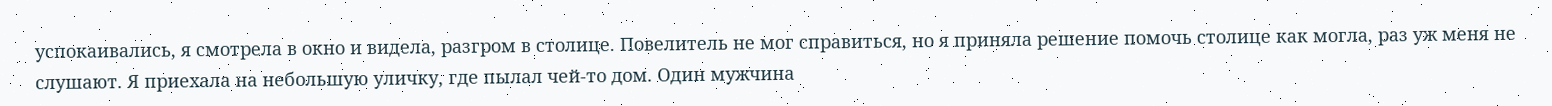успокаивались, я смотрела в окно и видела, разгром в столице. Повелитель не мог справиться, но я приняла решение помочь столице как могла, раз уж меня не слушают. Я приехала на небольшую уличку, где пылал чей-то дом. Один мужчина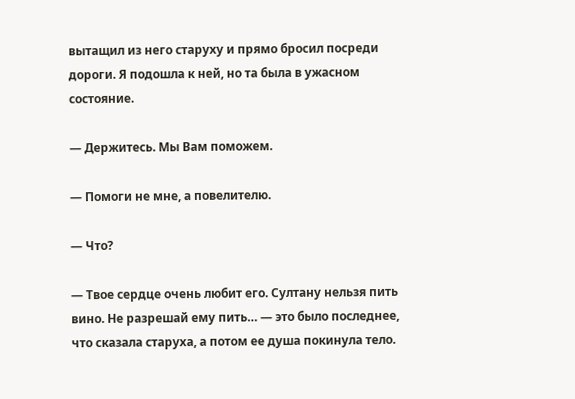вытащил из него старуху и прямо бросил посреди дороги. Я подошла к ней, но та была в ужасном состояние.

— Держитесь. Мы Вам поможем.

— Помоги не мне, а повелителю.

— Что?

— Твое сердце очень любит его. Султану нельзя пить вино. Не разрешай ему пить… — это было последнее, что сказала старуха, а потом ее душа покинула тело.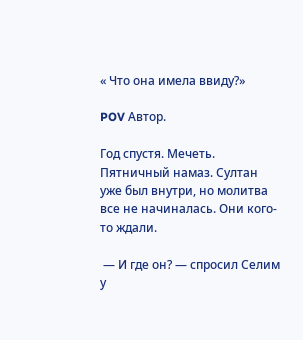« Что она имела ввиду?»

POV Автор.

Год спустя. Мечеть. Пятничный намаз. Султан уже был внутри, но молитва все не начиналась. Они кого-то ждали.

 — И где он? — спросил Селим у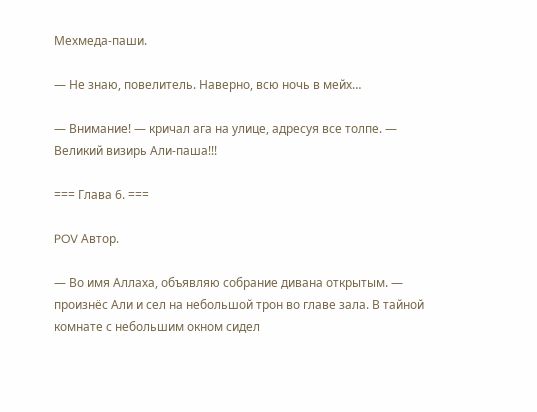Мехмеда-паши.

— Не знаю, повелитель. Наверно, всю ночь в мейх…

— Внимание! — кричал ага на улице, адресуя все толпе. — Великий визирь Али-паша!!!

=== Глава 6. ===

POV Автор.

— Во имя Аллаха, объявляю собрание дивана открытым. — произнёс Али и сел на небольшой трон во главе зала. В тайной комнате с небольшим окном сидел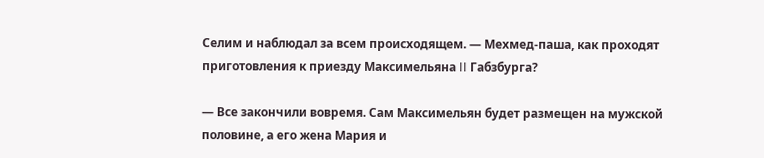Селим и наблюдал за всем происходящем. — Мехмед-паша, как проходят приготовления к приезду Максимельяна II Габзбурга?

— Все закончили вовремя. Сам Максимельян будет размещен на мужской половине, а его жена Мария и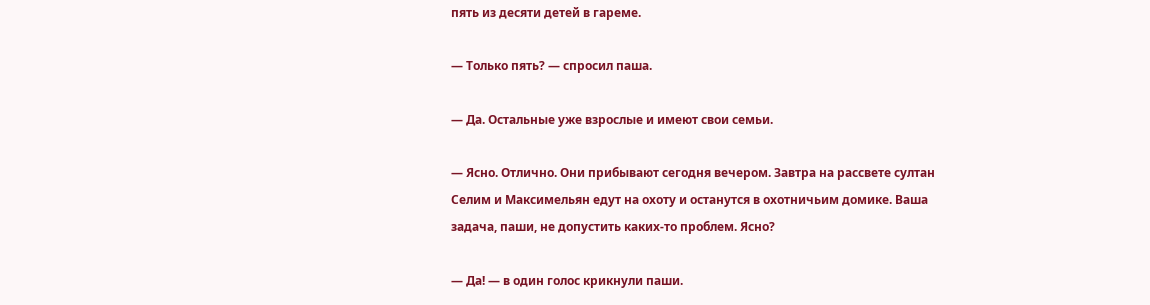пять из десяти детей в гареме.

— Только пять? — спросил паша.

— Да. Остальные уже взрослые и имеют свои семьи.

— Ясно. Отлично. Они прибывают сегодня вечером. Завтра на рассвете султан Селим и Максимельян едут на охоту и останутся в охотничьим домике. Ваша задача, паши, не допустить каких-то проблем. Ясно?

— Да! — в один голос крикнули паши.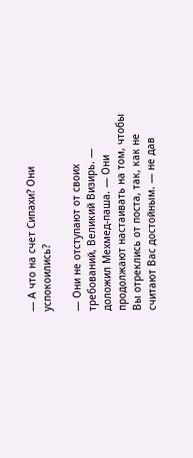— А что на счет Сипахи? Они успокоились?

— Они не отступают от своих требований, Великий Визирь. — доложил Мехмед-паша. — Они продолжают настаивать на том, чтобы Вы отреклись от поста, так, как не считают Вас достойным. — не дав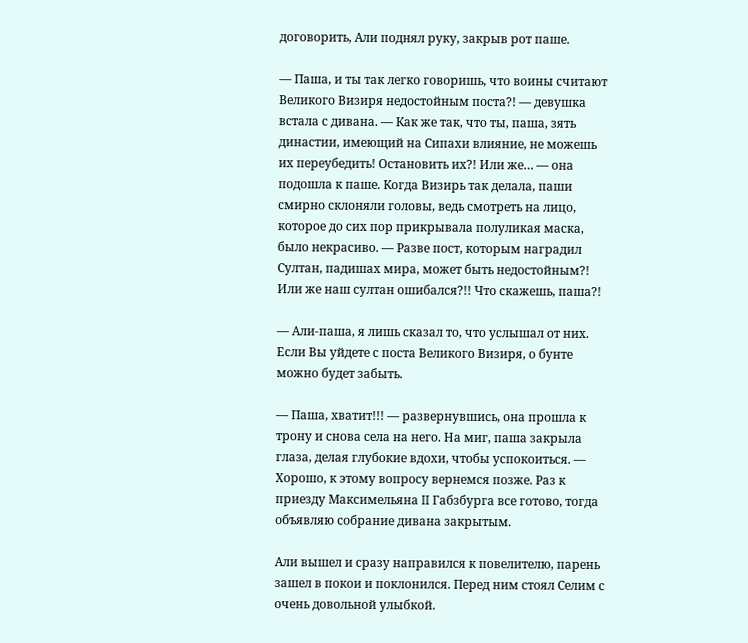договорить, Али поднял руку, закрыв рот паше.

— Паша, и ты так легко говоришь, что воины считают Великого Визиря недостойным поста?! — девушка встала с дивана. — Как же так, что ты, паша, зять династии, имеющий на Сипахи влияние, не можешь их переубедить! Остановить их?! Или же… — она подошла к паше. Когда Визирь так делала, паши смирно склоняли головы, ведь смотреть на лицо, которое до сих пор прикрывала полуликая маска, было некрасиво. — Разве пост, которым наградил Султан, падишах мира, может быть недостойным?! Или же наш султан ошибался?!! Что скажешь, паша?!

— Али-паша, я лишь сказал то, что услышал от них. Если Вы уйдете с поста Великого Визиря, о бунте можно будет забыть.

— Паша, хватит!!! — развернувшись, она прошла к трону и снова села на него. На миг, паша закрыла глаза, делая глубокие вдохи, чтобы успокоиться. — Хорошо, к этому вопросу вернемся позже. Раз к приезду Максимельяна II Габзбурга все готово, тогда объявляю собрание дивана закрытым.

Али вышел и сразу направился к повелителю, парень зашел в покои и поклонился. Перед ним стоял Селим с очень довольной улыбкой.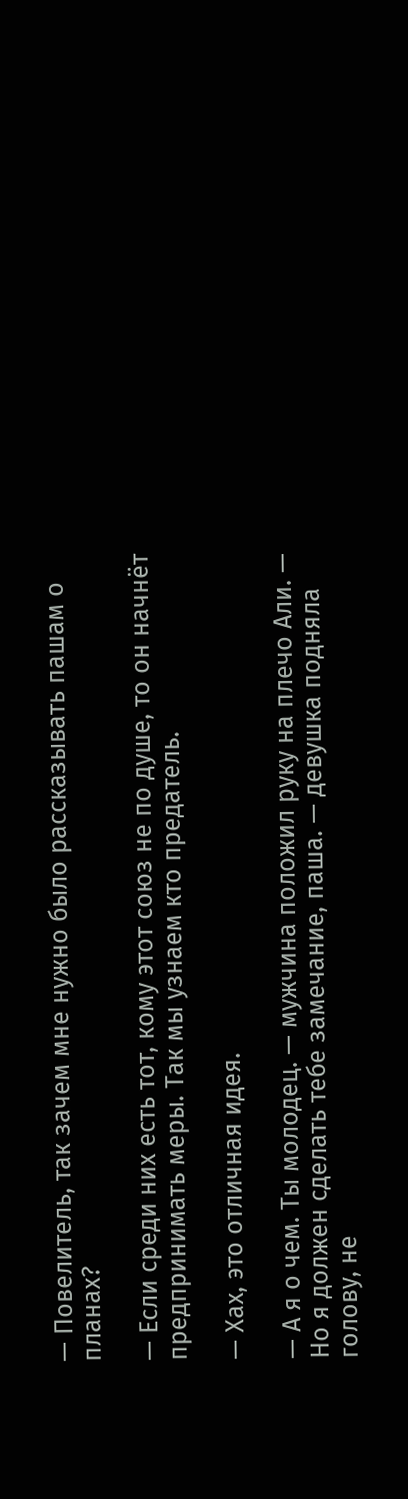— Повелитель, так зачем мне нужно было рассказывать пашам о планах?

— Если среди них есть тот, кому этот союз не по душе, то он начнёт предпринимать меры. Так мы узнаем кто предатель.

— Хах, это отличная идея.

— А я о чем. Ты молодец. — мужчина положил руку на плечо Али. — Но я должен сделать тебе замечание, паша. — девушка подняла голову, не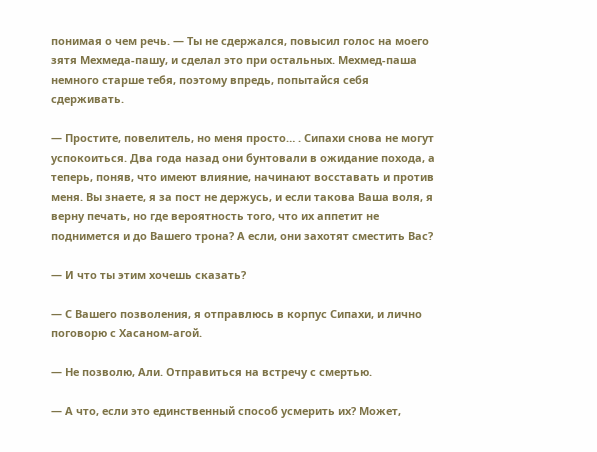понимая о чем речь. — Ты не сдержался, повысил голос на моего зятя Мехмеда-пашу, и сделал это при остальных. Мехмед-паша немного старше тебя, поэтому впредь, попытайся себя сдерживать.

— Простите, повелитель, но меня просто… . Сипахи снова не могут успокоиться. Два года назад они бунтовали в ожидание похода, а теперь, поняв, что имеют влияние, начинают восставать и против меня. Вы знаете, я за пост не держусь, и если такова Ваша воля, я верну печать, но где вероятность того, что их аппетит не поднимется и до Вашего трона? А если, они захотят сместить Вас?

— И что ты этим хочешь сказать?

— С Вашего позволения, я отправлюсь в корпус Сипахи, и лично поговорю с Хасаном-агой.

— Не позволю, Али. Отправиться на встречу с смертью.

— А что, если это единственный способ усмерить их? Может,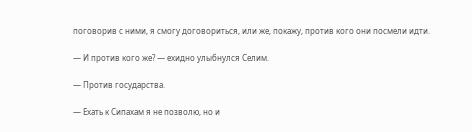поговорив с ними, я смогу договориться, или же, покажу, против кого они посмели идти.

— И против кого же? — ехидно улыбнулся Селим.

— Против государства.

— Ехать к Сипахам я не позволю, но и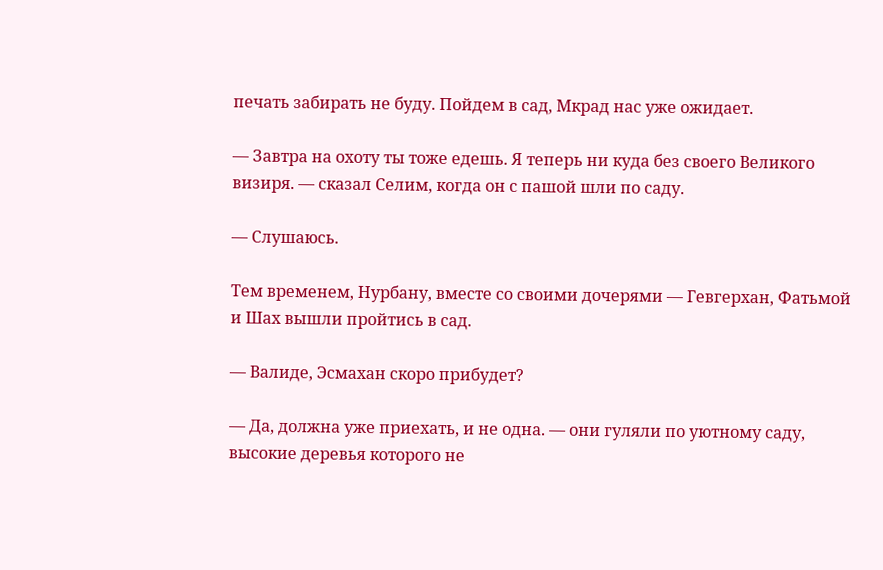печать забирать не буду. Пойдем в сад, Мкрад нас уже ожидает.

— Завтра на охоту ты тоже едешь. Я теперь ни куда без своего Великого визиря. — сказал Селим, когда он с пашой шли по саду.

— Слушаюсь.

Тем временем, Нурбану, вместе со своими дочерями — Гевгерхан, Фатьмой и Шах вышли пройтись в сад.

— Валиде, Эсмахан скоро прибудет?

— Да, должна уже приехать, и не одна. — они гуляли по уютному саду, высокие деревья которого не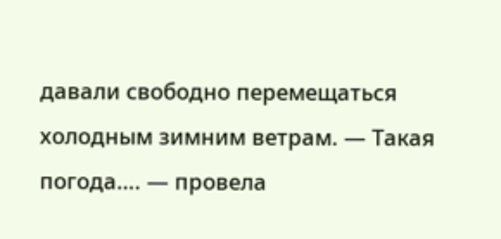давали свободно перемещаться холодным зимним ветрам. — Такая погода…. — провела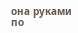она руками по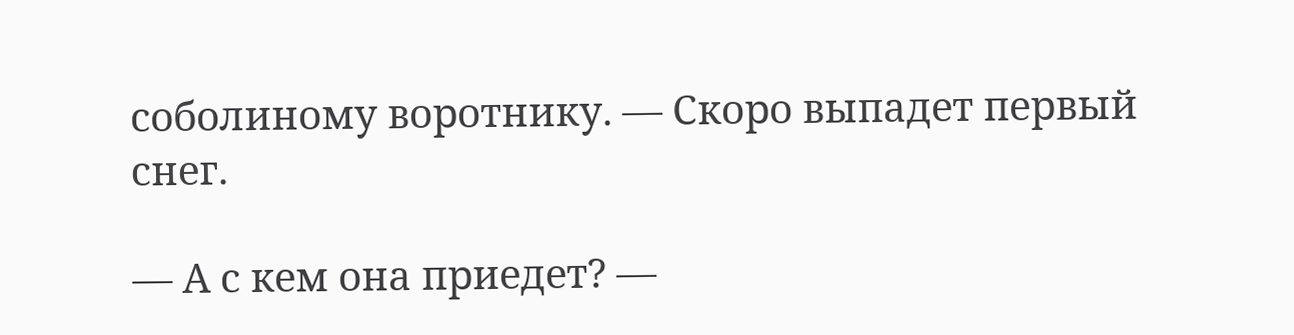соболиному воротнику. — Скоро выпадет первый снег.

— А с кем она приедет? —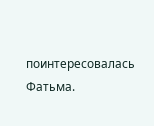поинтересовалась Фатьма.